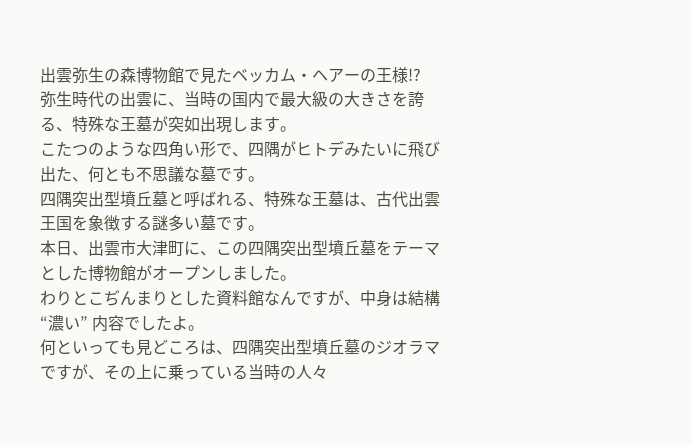出雲弥生の森博物館で見たベッカム・ヘアーの王様!?
弥生時代の出雲に、当時の国内で最大級の大きさを誇る、特殊な王墓が突如出現します。
こたつのような四角い形で、四隅がヒトデみたいに飛び出た、何とも不思議な墓です。
四隅突出型墳丘墓と呼ばれる、特殊な王墓は、古代出雲王国を象徴する謎多い墓です。
本日、出雲市大津町に、この四隅突出型墳丘墓をテーマとした博物館がオープンしました。
わりとこぢんまりとした資料館なんですが、中身は結構 “濃い” 内容でしたよ。
何といっても見どころは、四隅突出型墳丘墓のジオラマですが、その上に乗っている当時の人々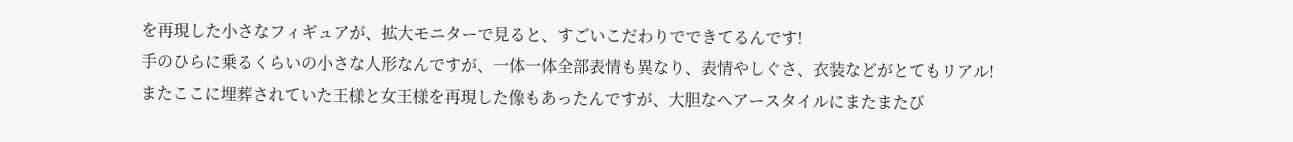を再現した小さなフィギュアが、拡大モニターで見ると、すごいこだわりでできてるんです!
手のひらに乗るくらいの小さな人形なんですが、一体一体全部表情も異なり、表情やしぐさ、衣装などがとてもリアル!
またここに埋葬されていた王様と女王様を再現した像もあったんですが、大胆なヘアースタイルにまたまたび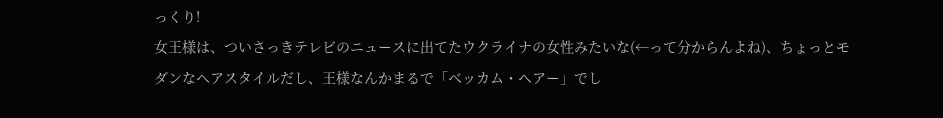っくり!
女王様は、ついさっきテレビのニュースに出てたウクライナの女性みたいな(←って分からんよね)、ちょっとモダンなヘアスタイルだし、王様なんかまるで「ベッカム・ヘアー」でし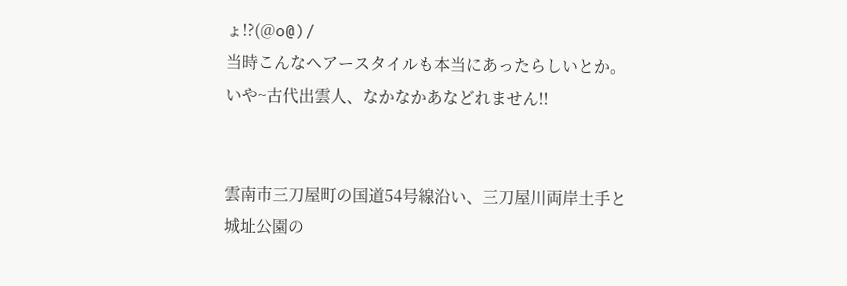ょ!?(@o@)/
当時こんなヘアースタイルも本当にあったらしいとか。
いや~古代出雲人、なかなかあなどれません!!


雲南市三刀屋町の国道54号線沿い、三刀屋川両岸土手と城址公園の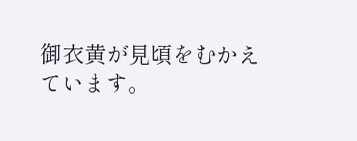御衣黄が見頃をむかえています。